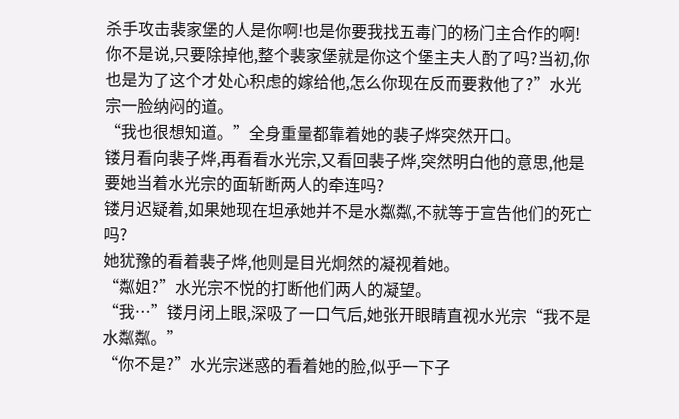杀手攻击裴家堡的人是你啊!也是你要我找五毒门的杨门主合作的啊!你不是说,只要除掉他,整个裴家堡就是你这个堡主夫人酌了吗?当初,你也是为了这个才处心积虑的嫁给他,怎么你现在反而要救他了?”水光宗一脸纳闷的道。
“我也很想知道。”全身重量都靠着她的裴子烨突然开口。
镂月看向裴子烨,再看看水光宗,又看回裴子烨,突然明白他的意思,他是要她当着水光宗的面斩断两人的牵连吗?
镂月迟疑着,如果她现在坦承她并不是水粼粼,不就等于宣告他们的死亡吗?
她犹豫的看着裴子烨,他则是目光炯然的凝视着她。
“粼姐?”水光宗不悦的打断他们两人的凝望。
“我…”镂月闭上眼,深吸了一口气后,她张开眼睛直视水光宗“我不是水粼粼。”
“你不是?”水光宗迷惑的看着她的脸,似乎一下子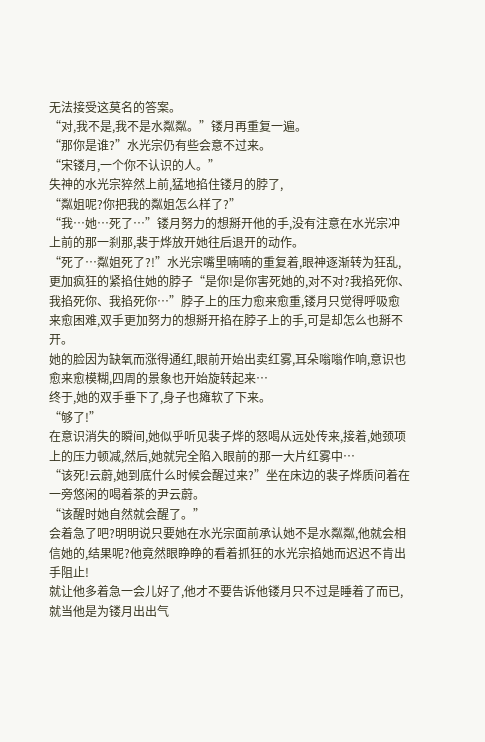无法接受这莫名的答案。
“对,我不是,我不是水粼粼。”镂月再重复一遍。
“那你是谁?”水光宗仍有些会意不过来。
“宋镂月,一个你不认识的人。”
失神的水光宗猝然上前,猛地掐住镂月的脖了,
“粼姐呢?你把我的粼姐怎么样了?”
“我…她…死了…”镂月努力的想掰开他的手,没有注意在水光宗冲上前的那一刹那,裴于烨放开她往后退开的动作。
“死了…粼姐死了?!”水光宗嘴里喃喃的重复着,眼神逐渐转为狂乱,更加疯狂的紧掐住她的脖子“是你!是你害死她的,对不对?我掐死你、我掐死你、我掐死你…”脖子上的压力愈来愈重,镂月只觉得呼吸愈来愈困难,双手更加努力的想掰开掐在脖子上的手,可是却怎么也掰不开。
她的脸因为缺氧而涨得通红,眼前开始出卖红雾,耳朵嗡嗡作响,意识也愈来愈模糊,四周的景象也开始旋转起来…
终于,她的双手垂下了,身子也瘫软了下来。
“够了!”
在意识消失的瞬间,她似乎听见裴子烨的怒喝从远处传来,接着,她颈项上的压力顿减,然后,她就完全陷入眼前的那一大片红雾中…
“该死!云蔚,她到底什么时候会醒过来?”坐在床边的裴子烨质问着在一旁悠闲的喝着茶的尹云蔚。
“该醒时她自然就会醒了。”
会着急了吧?明明说只要她在水光宗面前承认她不是水粼粼,他就会相信她的,结果呢?他竟然眼睁睁的看着抓狂的水光宗掐她而迟迟不肯出手阻止!
就让他多着急一会儿好了,他才不要告诉他镂月只不过是睡着了而已,就当他是为镂月出出气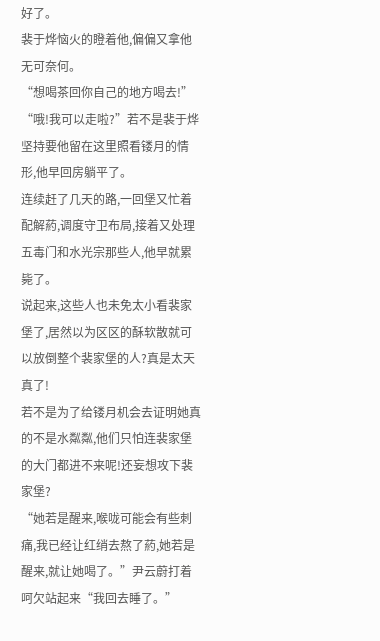好了。
裴于烨恼火的瞪着他,偏偏又拿他无可奈何。
“想喝茶回你自己的地方喝去!”
“哦!我可以走啦?”若不是裴于烨坚持要他留在这里照看镂月的情形,他早回房躺平了。
连续赶了几天的路,一回堡又忙着配解葯,调度守卫布局,接着又处理五毒门和水光宗那些人,他早就累毙了。
说起来,这些人也未免太小看裴家堡了,居然以为区区的酥软散就可以放倒整个裴家堡的人?真是太天真了!
若不是为了给镂月机会去证明她真的不是水粼粼,他们只怕连裴家堡的大门都进不来呢!还妄想攻下裴家堡?
“她若是醒来,喉咙可能会有些刺痛,我已经让红绡去熬了葯,她若是醒来,就让她喝了。”尹云蔚打着呵欠站起来“我回去睡了。”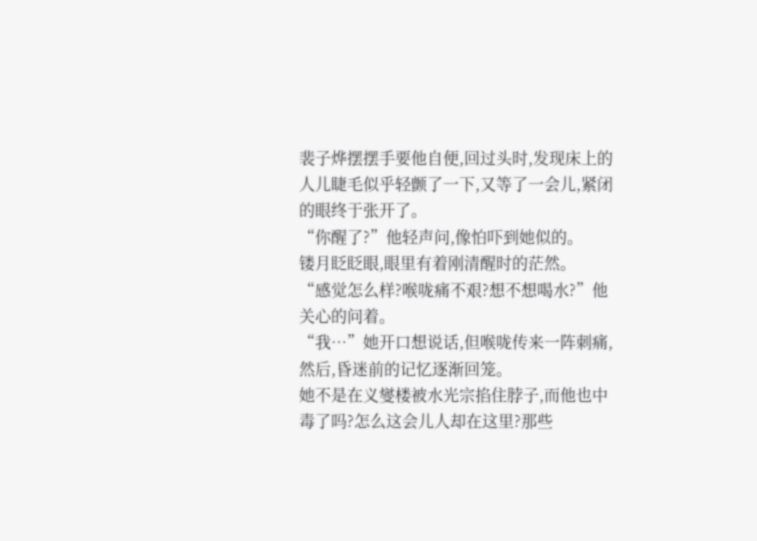裴子烨摆摆手要他自便,回过头时,发现床上的人儿睫毛似乎轻颤了一下,又等了一会儿,紧闭的眼终于张开了。
“你醒了?”他轻声问,像怕吓到她似的。
镂月眨眨眼,眼里有着刚清醒时的茫然。
“感觉怎么样?喉咙痛不艰?想不想喝水?”他关心的问着。
“我…”她开口想说话,但喉咙传来一阵刺痛,然后,昏迷前的记忆逐渐回笼。
她不是在义燮楼被水光宗掐住脖子,而他也中毒了吗?怎么这会儿人却在这里?那些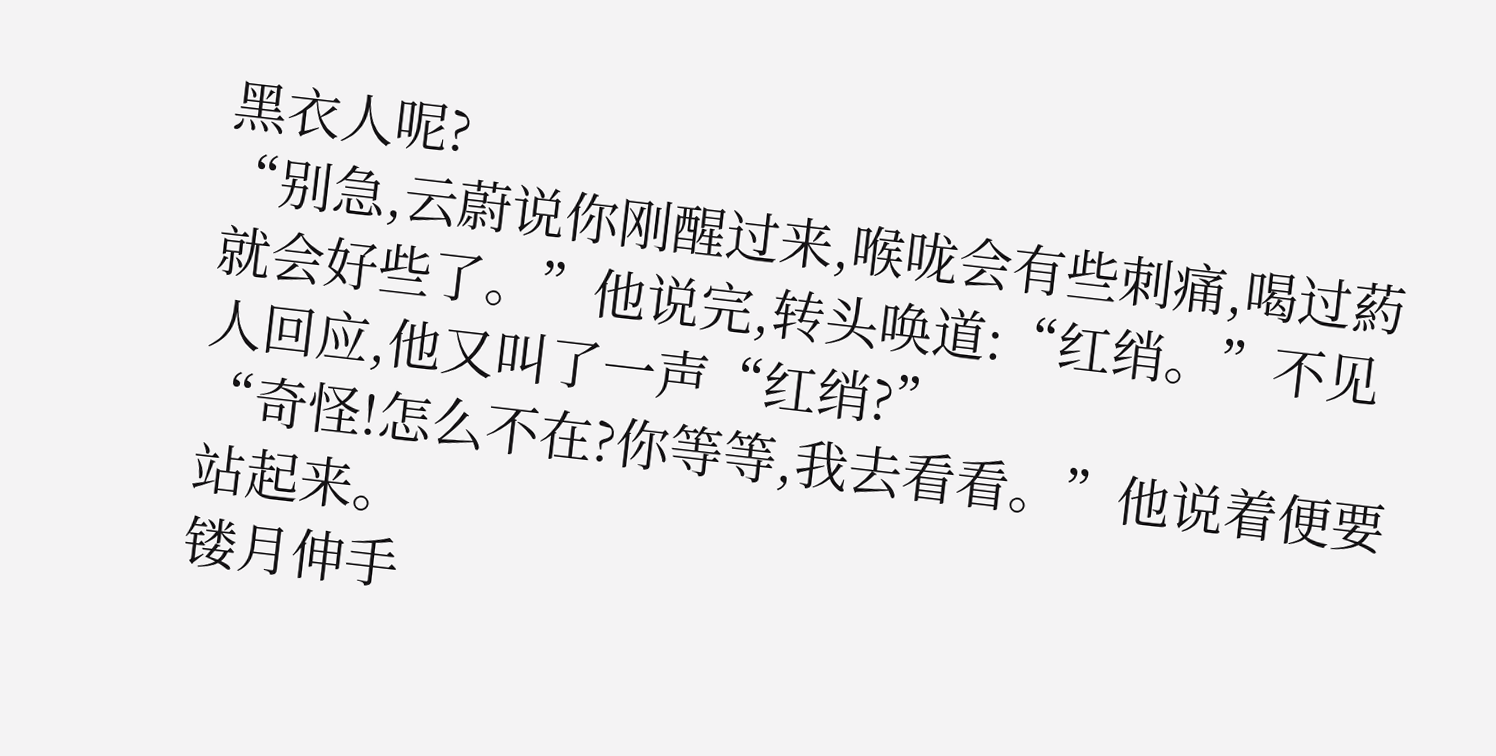黑衣人呢?
“别急,云蔚说你刚醒过来,喉咙会有些刺痛,喝过葯就会好些了。”他说完,转头唤道:“红绡。”不见人回应,他又叫了一声“红绡?”
“奇怪!怎么不在?你等等,我去看看。”他说着便要站起来。
镂月伸手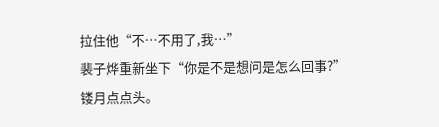拉住他“不…不用了,我…”
裴子烨重新坐下“你是不是想问是怎么回事?”
镂月点点头。